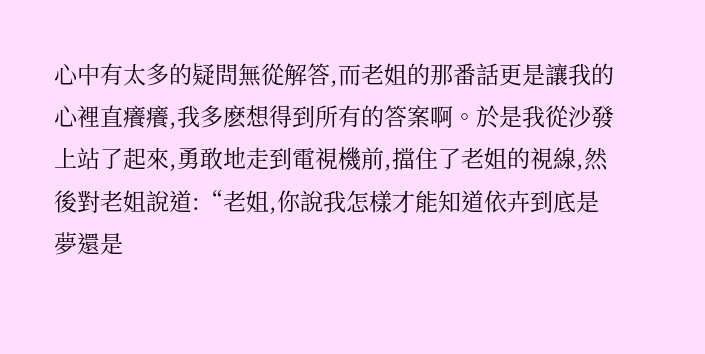心中有太多的疑問無從解答,而老姐的那番話更是讓我的心裡直癢癢,我多麽想得到所有的答案啊。於是我從沙發上站了起來,勇敢地走到電視機前,擋住了老姐的視線,然後對老姐說道:“老姐,你說我怎樣才能知道依卉到底是夢還是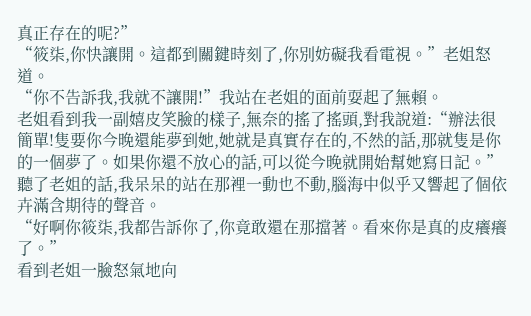真正存在的呢?”
“筱柒,你快讓開。這都到關鍵時刻了,你別妨礙我看電視。”老姐怒道。
“你不告訴我,我就不讓開!”我站在老姐的面前耍起了無賴。
老姐看到我一副嬉皮笑臉的樣子,無奈的搖了搖頭,對我說道:“辦法很簡單!隻要你今晚還能夢到她,她就是真實存在的,不然的話,那就隻是你的一個夢了。如果你還不放心的話,可以從今晚就開始幫她寫日記。”
聽了老姐的話,我呆呆的站在那裡一動也不動,腦海中似乎又響起了個依卉滿含期待的聲音。
“好啊你筱柒,我都告訴你了,你竟敢還在那擋著。看來你是真的皮癢癢了。”
看到老姐一臉怒氣地向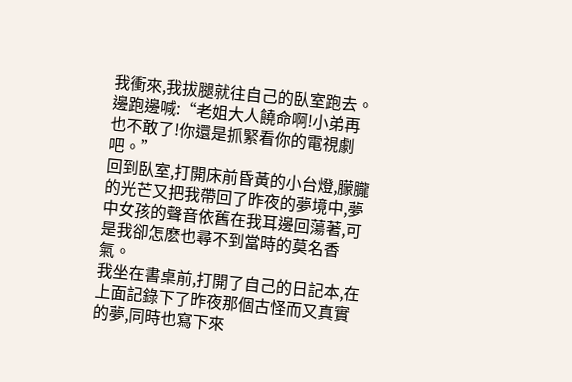我衝來,我拔腿就往自己的臥室跑去。邊跑邊喊:“老姐大人饒命啊!小弟再也不敢了!你還是抓緊看你的電視劇吧。”
回到臥室,打開床前昏黃的小台燈,朦朧的光芒又把我帶回了昨夜的夢境中,夢中女孩的聲音依舊在我耳邊回蕩著,可是我卻怎麽也尋不到當時的莫名香氣。
我坐在書桌前,打開了自己的日記本,在上面記錄下了昨夜那個古怪而又真實的夢,同時也寫下來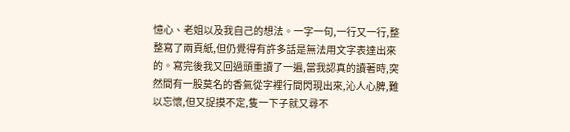憶心、老姐以及我自己的想法。一字一句,一行又一行,整整寫了兩頁紙,但仍覺得有許多話是無法用文字表達出來的。寫完後我又回過頭重讀了一遍,當我認真的讀著時,突然間有一股莫名的香氣從字裡行間閃現出來,沁人心脾,難以忘懷,但又捉摸不定,隻一下子就又尋不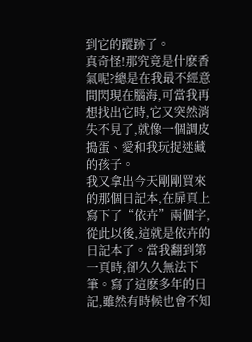到它的蹤跡了。
真奇怪!那究竟是什麽香氣呢?總是在我最不經意間閃現在腦海,可當我再想找出它時,它又突然消失不見了,就像一個調皮搗蛋、愛和我玩捉迷藏的孩子。
我又拿出今天剛剛買來的那個日記本,在扉頁上寫下了“依卉”兩個字,從此以後,這就是依卉的日記本了。當我翻到第一頁時,卻久久無法下筆。寫了這麽多年的日記,雖然有時候也會不知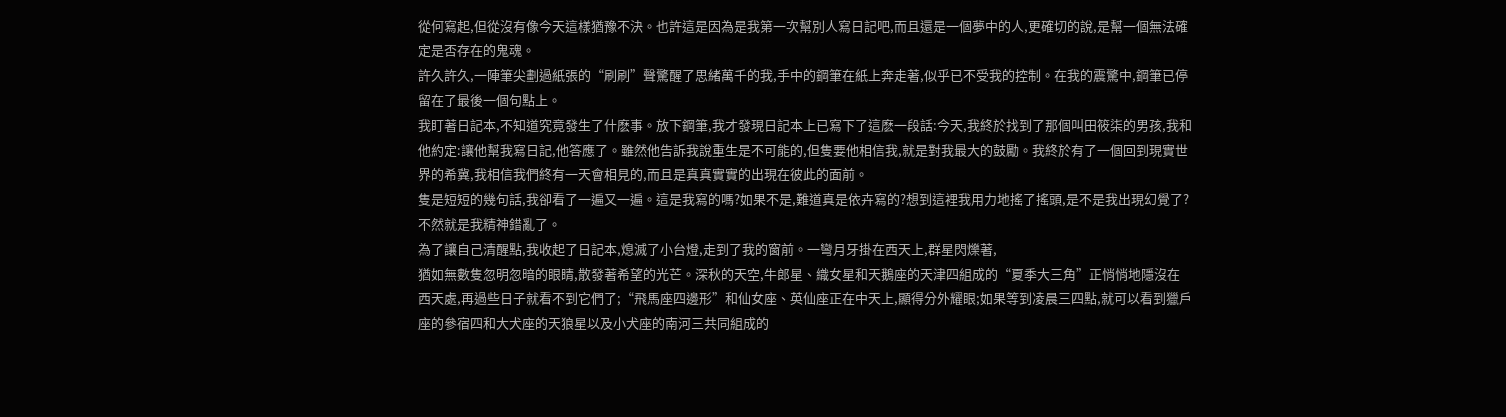從何寫起,但從沒有像今天這樣猶豫不決。也許這是因為是我第一次幫別人寫日記吧,而且還是一個夢中的人,更確切的說,是幫一個無法確定是否存在的鬼魂。
許久許久,一陣筆尖劃過紙張的“刷刷”聲驚醒了思緒萬千的我,手中的鋼筆在紙上奔走著,似乎已不受我的控制。在我的震驚中,鋼筆已停留在了最後一個句點上。
我盯著日記本,不知道究竟發生了什麽事。放下鋼筆,我才發現日記本上已寫下了這麽一段話:今天,我終於找到了那個叫田筱柒的男孩,我和他約定:讓他幫我寫日記,他答應了。雖然他告訴我說重生是不可能的,但隻要他相信我,就是對我最大的鼓勵。我終於有了一個回到現實世界的希冀,我相信我們終有一天會相見的,而且是真真實實的出現在彼此的面前。
隻是短短的幾句話,我卻看了一遍又一遍。這是我寫的嗎?如果不是,難道真是依卉寫的?想到這裡我用力地搖了搖頭,是不是我出現幻覺了?不然就是我精神錯亂了。
為了讓自己清醒點,我收起了日記本,熄滅了小台燈,走到了我的窗前。一彎月牙掛在西天上,群星閃爍著,
猶如無數隻忽明忽暗的眼睛,散發著希望的光芒。深秋的天空,牛郎星、織女星和天鵝座的天津四組成的“夏季大三角”正悄悄地隱沒在西天處,再過些日子就看不到它們了;“飛馬座四邊形”和仙女座、英仙座正在中天上,顯得分外耀眼;如果等到凌晨三四點,就可以看到獵戶座的參宿四和大犬座的天狼星以及小犬座的南河三共同組成的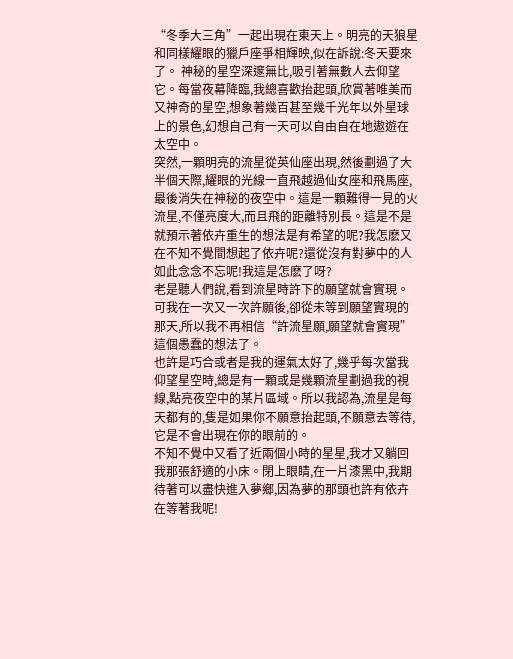“冬季大三角”一起出現在東天上。明亮的天狼星和同樣耀眼的獵戶座爭相輝映,似在訴說:冬天要來了。 神秘的星空深邃無比,吸引著無數人去仰望它。每當夜幕降臨,我總喜歡抬起頭,欣賞著唯美而又神奇的星空,想象著幾百甚至幾千光年以外星球上的景色,幻想自己有一天可以自由自在地遨遊在太空中。
突然,一顆明亮的流星從英仙座出現,然後劃過了大半個天際,耀眼的光線一直飛越過仙女座和飛馬座,最後消失在神秘的夜空中。這是一顆難得一見的火流星,不僅亮度大,而且飛的距離特別長。這是不是就預示著依卉重生的想法是有希望的呢?我怎麽又在不知不覺間想起了依卉呢?還從沒有對夢中的人如此念念不忘呢!我這是怎麽了呀?
老是聽人們說,看到流星時許下的願望就會實現。可我在一次又一次許願後,卻從未等到願望實現的那天,所以我不再相信“許流星願,願望就會實現”這個愚蠢的想法了。
也許是巧合或者是我的運氣太好了,幾乎每次當我仰望星空時,總是有一顆或是幾顆流星劃過我的視線,點亮夜空中的某片區域。所以我認為,流星是每天都有的,隻是如果你不願意抬起頭,不願意去等待,它是不會出現在你的眼前的。
不知不覺中又看了近兩個小時的星星,我才又躺回我那張舒適的小床。閉上眼睛,在一片漆黑中,我期待著可以盡快進入夢鄉,因為夢的那頭也許有依卉在等著我呢!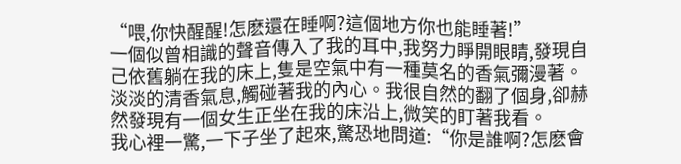“喂,你快醒醒!怎麽還在睡啊?這個地方你也能睡著!”
一個似曾相識的聲音傳入了我的耳中,我努力睜開眼睛,發現自己依舊躺在我的床上,隻是空氣中有一種莫名的香氣彌漫著。淡淡的清香氣息,觸碰著我的內心。我很自然的翻了個身,卻赫然發現有一個女生正坐在我的床沿上,微笑的盯著我看。
我心裡一驚,一下子坐了起來,驚恐地問道:“你是誰啊?怎麽會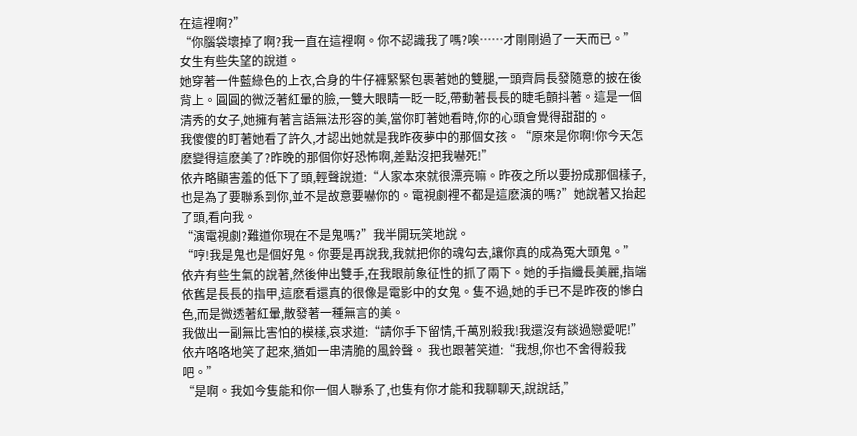在這裡啊?”
“你腦袋壞掉了啊?我一直在這裡啊。你不認識我了嗎?唉……才剛剛過了一天而已。”女生有些失望的說道。
她穿著一件藍綠色的上衣,合身的牛仔褲緊緊包裹著她的雙腿,一頭齊肩長發隨意的披在後背上。圓圓的微泛著紅暈的臉,一雙大眼睛一眨一眨,帶動著長長的睫毛顫抖著。這是一個清秀的女子,她擁有著言語無法形容的美,當你盯著她看時,你的心頭會覺得甜甜的。
我傻傻的盯著她看了許久,才認出她就是我昨夜夢中的那個女孩。“原來是你啊!你今天怎麽變得這麽美了?昨晚的那個你好恐怖啊,差點沒把我嚇死!”
依卉略顯害羞的低下了頭,輕聲說道:“人家本來就很漂亮嘛。昨夜之所以要扮成那個樣子,也是為了要聯系到你,並不是故意要嚇你的。電視劇裡不都是這麽演的嗎?”她說著又抬起了頭,看向我。
“演電視劇?難道你現在不是鬼嗎?”我半開玩笑地說。
“哼!我是鬼也是個好鬼。你要是再說我,我就把你的魂勾去,讓你真的成為冤大頭鬼。”
依卉有些生氣的說著,然後伸出雙手,在我眼前象征性的抓了兩下。她的手指纖長美麗,指端依舊是長長的指甲,這麽看還真的很像是電影中的女鬼。隻不過,她的手已不是昨夜的慘白色,而是微透著紅暈,散發著一種無言的美。
我做出一副無比害怕的模樣,哀求道:“請你手下留情,千萬別殺我!我還沒有談過戀愛呢!”
依卉咯咯地笑了起來,猶如一串清脆的風鈴聲。 我也跟著笑道:“我想,你也不舍得殺我吧。”
“是啊。我如今隻能和你一個人聯系了,也隻有你才能和我聊聊天,說說話,”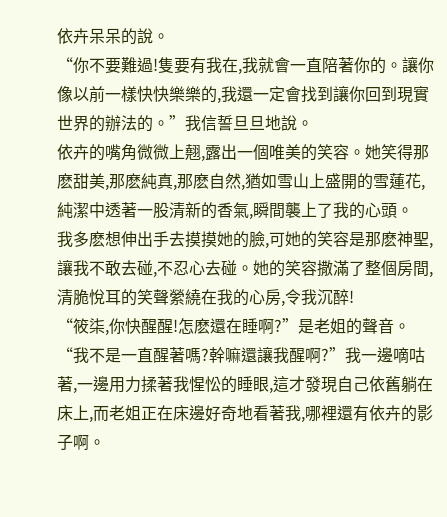依卉呆呆的說。
“你不要難過!隻要有我在,我就會一直陪著你的。讓你像以前一樣快快樂樂的,我還一定會找到讓你回到現實世界的辦法的。”我信誓旦旦地說。
依卉的嘴角微微上翹,露出一個唯美的笑容。她笑得那麽甜美,那麽純真,那麽自然,猶如雪山上盛開的雪蓮花,純潔中透著一股清新的香氣,瞬間襲上了我的心頭。
我多麽想伸出手去摸摸她的臉,可她的笑容是那麽神聖,讓我不敢去碰,不忍心去碰。她的笑容撒滿了整個房間,清脆悅耳的笑聲縈繞在我的心房,令我沉醉!
“筱柒,你快醒醒!怎麽還在睡啊?”是老姐的聲音。
“我不是一直醒著嗎?幹嘛還讓我醒啊?”我一邊嘀咕著,一邊用力揉著我惺忪的睡眼,這才發現自己依舊躺在床上,而老姐正在床邊好奇地看著我,哪裡還有依卉的影子啊。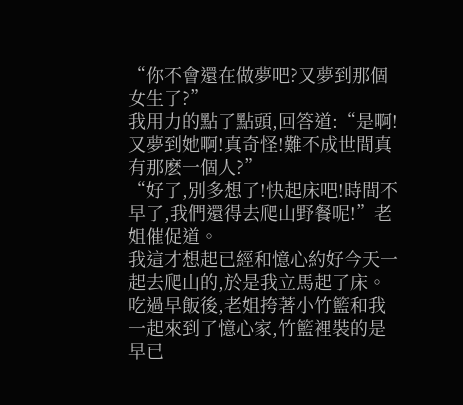“你不會還在做夢吧?又夢到那個女生了?”
我用力的點了點頭,回答道:“是啊!又夢到她啊!真奇怪!難不成世間真有那麽一個人?”
“好了,別多想了!快起床吧!時間不早了,我們還得去爬山野餐呢!”老姐催促道。
我這才想起已經和憶心約好今天一起去爬山的,於是我立馬起了床。吃過早飯後,老姐挎著小竹籃和我一起來到了憶心家,竹籃裡裝的是早已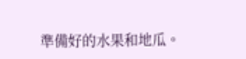準備好的水果和地瓜。